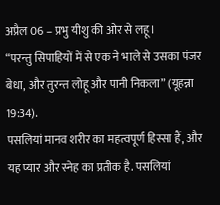अप्रैल 06 – प्रभु यीशु की ओर से लहू।
“परन्तु सिपाहियों में से एक ने भाले से उसका पंजर बेधा, और तुरन्त लोहू और पानी निकला” (यूहन्ना 19:34).
पसलियां मानव शरीर का महत्वपूर्ण हिस्सा हैं, और यह प्यार और स्नेह का प्रतीक है. पसलियां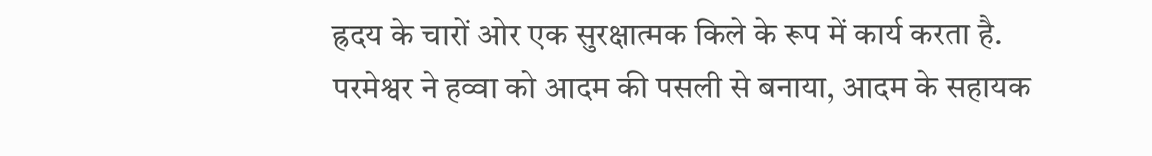ह्रदय के चारों ओर एक सुरक्षात्मक किले के रूप में कार्य करता है.
परमेश्वर ने हव्वा को आदम की पसली से बनाया, आदम के सहायक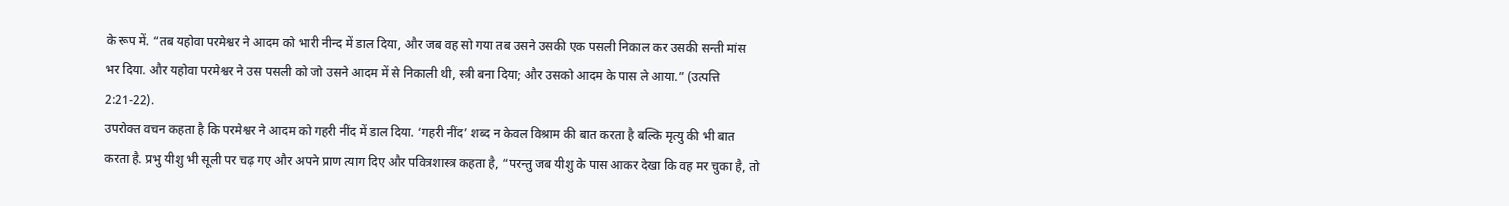के रूप में. “तब यहोवा परमेश्वर ने आदम को भारी नीन्द में डाल दिया, और जब वह सो गया तब उसने उसकी एक पसली निकाल कर उसकी सन्ती मांस भर दिया. और यहोवा परमेश्वर ने उस पसली को जो उसने आदम में से निकाली थी, स्त्री बना दिया; और उसको आदम के पास ले आया.” (उत्पत्ति 2:21-22).
उपरोक्त वचन कहता है कि परमेश्वर ने आदम को गहरी नींद में डाल दिया. ‘गहरी नींद’ शब्द न केवल विश्राम की बात करता है बल्कि मृत्यु की भी बात करता है. प्रभु यीशु भी सूली पर चढ़ गए और अपने प्राण त्याग दिए और पवित्रशास्त्र कहता है, “परन्तु जब यीशु के पास आकर देखा कि वह मर चुका है, तो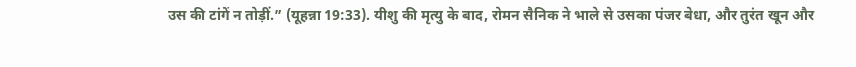उस की टांगें न तोड़ीं.” (यूहन्ना 19:33). यीशु की मृत्यु के बाद, रोमन सैनिक ने भाले से उसका पंजर बेधा, और तुरंत खून और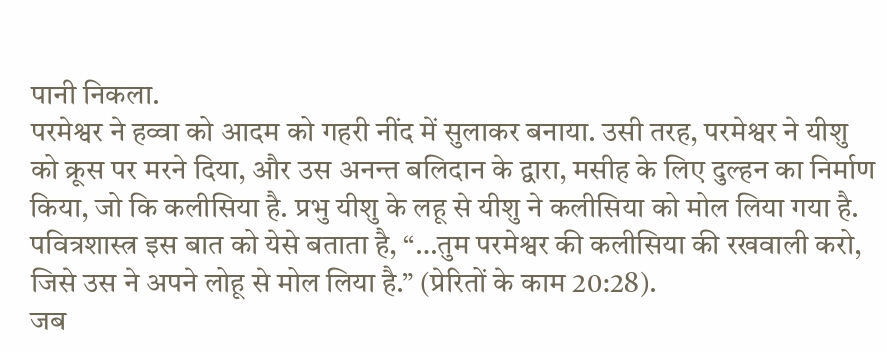पानी निकला.
परमेश्वर ने हव्वा को आदम को गहरी नींद में सुलाकर बनाया. उसी तरह, परमेश्वर ने यीशु को क्रूस पर मरने दिया, और उस अनन्त बलिदान के द्वारा, मसीह के लिए दुल्हन का निर्माण किया, जो कि कलीसिया है. प्रभु यीशु के लहू से यीशु ने कलीसिया को मोल लिया गया है. पवित्रशास्त्र इस बात को येसे बताता है, “…तुम परमेश्वर की कलीसिया की रखवाली करो, जिसे उस ने अपने लोहू से मोल लिया है.” (प्रेरितों के काम 20:28).
जब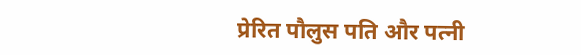प्रेरित पौलुस पति और पत्नी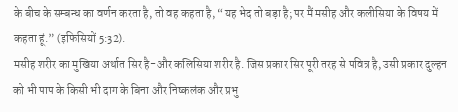के बीच के सम्बन्ध का वर्णन करता है, तो वह कहता है, “यह भेद तो बड़ा है; पर मैं मसीह और कलीसिया के विषय में कहता हूं.” (इफिसियों 5:32).
मसीह शरीर का मुखिया अर्थात सिर है-और कलिसिया शरीर है. जिस प्रकार सिर पूरी तरह से पवित्र है, उसी प्रकार दुल्हन को भी पाप के किसी भी दाग के बिना और निष्कलंक और प्रभु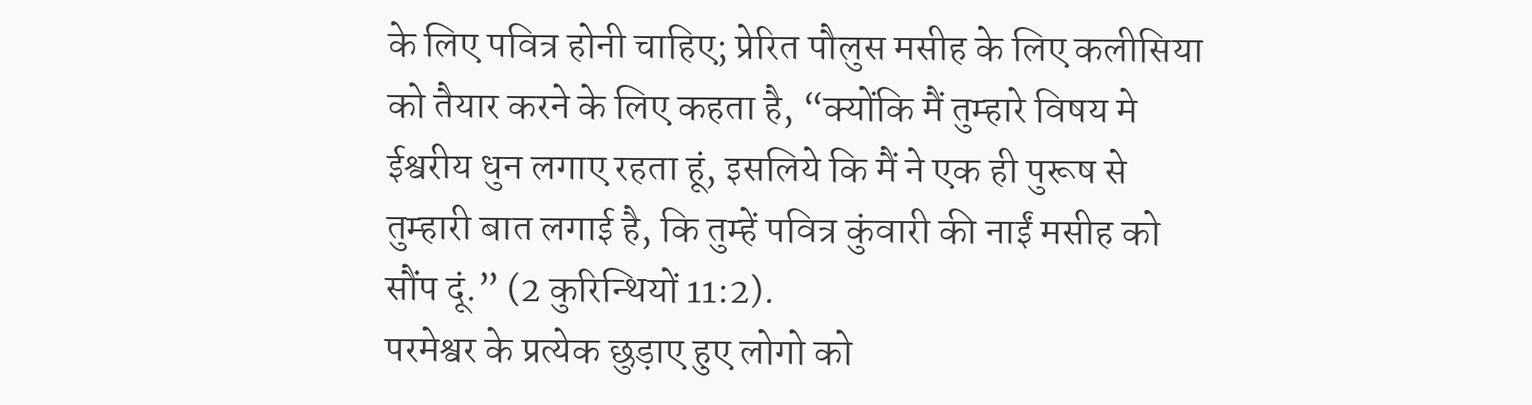के लिए पवित्र होनी चाहिए; प्रेरित पौलुस मसीह के लिए कलीसिया को तैयार करने के लिए कहता है, “क्योंकि मैं तुम्हारे विषय मे ईश्वरीय धुन लगाए रहता हूं, इसलिये कि मैं ने एक ही पुरूष से तुम्हारी बात लगाई है, कि तुम्हें पवित्र कुंवारी की नाईं मसीह को सौंप दूं.” (2 कुरिन्थियों 11:2).
परमेश्वर के प्रत्येक छुड़ाए हुए लोगो को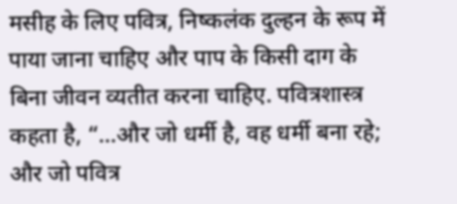मसीह के लिए पवित्र, निष्कलंक दुल्हन के रूप में पाया जाना चाहिए और पाप के किसी दाग के बिना जीवन व्यतीत करना चाहिए. पवित्रशास्त्र कहता है, “…और जो धर्मी है, वह धर्मी बना रहे; और जो पवित्र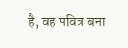है, वह पवित्र बना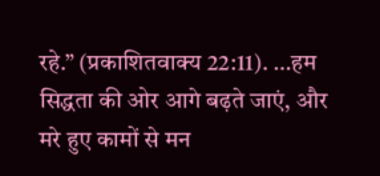रहे.” (प्रकाशितवाक्य 22:11). …हम सिद्धता की ओर आगे बढ़ते जाएं, और मरे हुए कामों से मन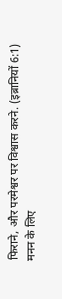फिराने, और परमेश्वर पर विश्वास करने. (इब्रानियों 6:1)
मनन के लिए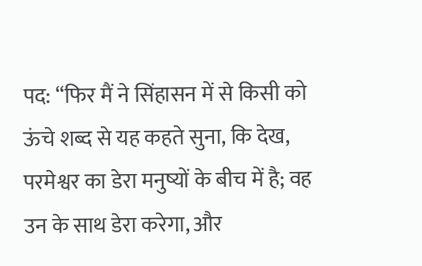पद: “फिर मैं ने सिंहासन में से किसी को ऊंचे शब्द से यह कहते सुना, कि देख, परमेश्वर का डेरा मनुष्यों के बीच में है; वह उन के साथ डेरा करेगा, और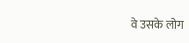वे उसके लोग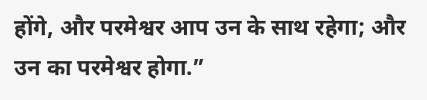होंगे, और परमेश्वर आप उन के साथ रहेगा; और उन का परमेश्वर होगा.”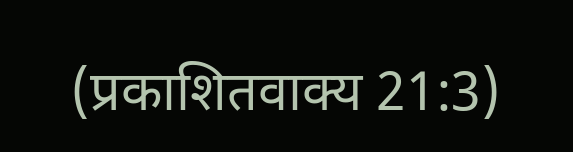(प्रकाशितवाक्य 21:3)